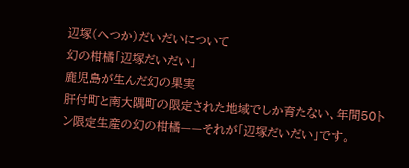辺塚(へつか)だいだいについて
幻の柑橘「辺塚だいだい」
鹿児島が生んだ幻の果実
肝付町と南大隅町の限定された地域でしか育たない、年間50トン限定生産の幻の柑橘——それが「辺塚だいだい」です。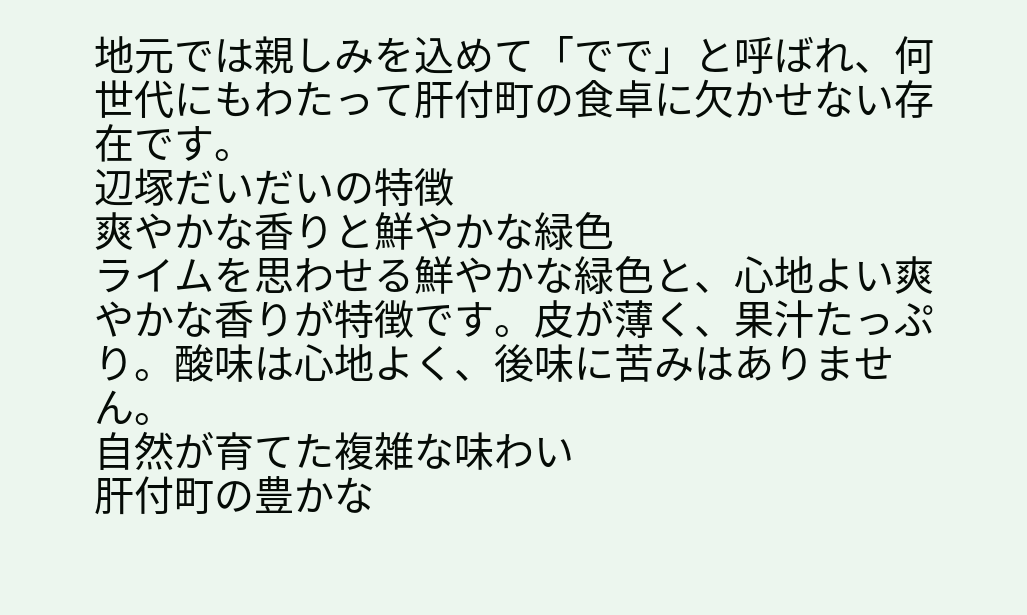地元では親しみを込めて「でで」と呼ばれ、何世代にもわたって肝付町の食卓に欠かせない存在です。
辺塚だいだいの特徴
爽やかな香りと鮮やかな緑色
ライムを思わせる鮮やかな緑色と、心地よい爽やかな香りが特徴です。皮が薄く、果汁たっぷり。酸味は心地よく、後味に苦みはありません。
自然が育てた複雑な味わい
肝付町の豊かな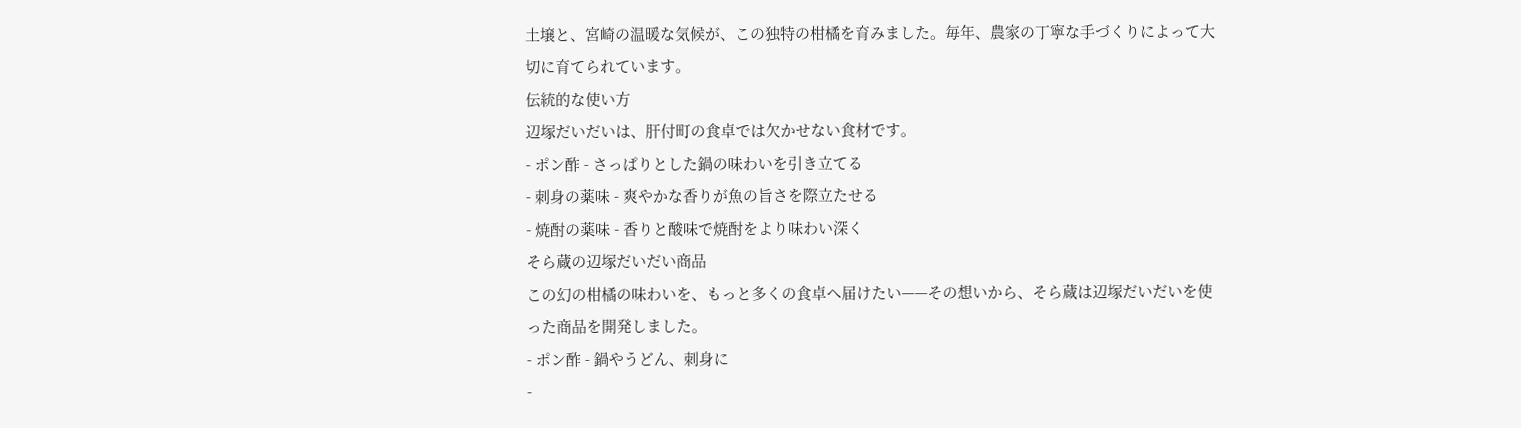土壌と、宮崎の温暖な気候が、この独特の柑橘を育みました。毎年、農家の丁寧な手づくりによって大切に育てられています。
伝統的な使い方
辺塚だいだいは、肝付町の食卓では欠かせない食材です。
- ポン酢 - さっぱりとした鍋の味わいを引き立てる
- 刺身の薬味 - 爽やかな香りが魚の旨さを際立たせる
- 焼酎の薬味 - 香りと酸味で焼酎をより味わい深く
そら蔵の辺塚だいだい商品
この幻の柑橘の味わいを、もっと多くの食卓へ届けたい——その想いから、そら蔵は辺塚だいだいを使った商品を開発しました。
- ポン酢 - 鍋やうどん、刺身に
-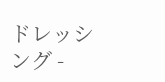ドレッシング -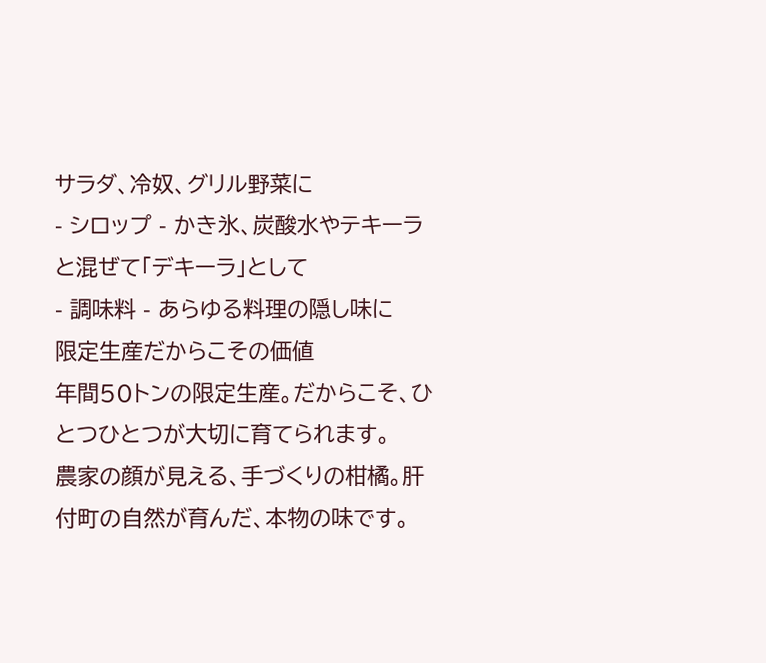サラダ、冷奴、グリル野菜に
- シロップ - かき氷、炭酸水やテキーラと混ぜて「デキーラ」として
- 調味料 - あらゆる料理の隠し味に
限定生産だからこその価値
年間50トンの限定生産。だからこそ、ひとつひとつが大切に育てられます。
農家の顔が見える、手づくりの柑橘。肝付町の自然が育んだ、本物の味です。